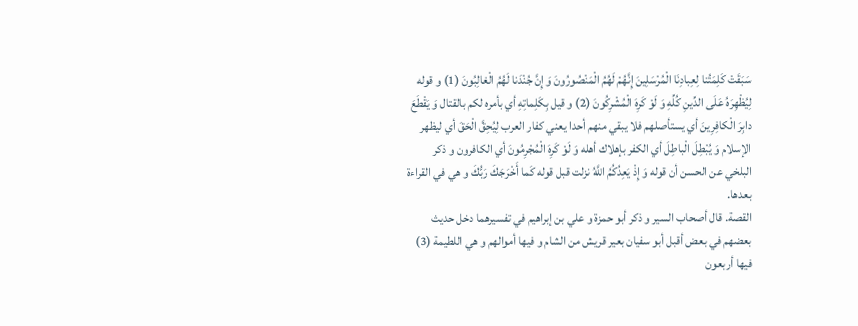سَبَقَتْ كَلِمَتُنا لِعِبادِنَا الْمُرْسَلِينَ إِنَّهُمْ لَهُمُ الْمَنْصُورُونَ وَ إِنَّ جُنْدَنا لَهُمُ الْغالِبُونَ (1) و قوله لِيُظْهِرَهُ عَلَى الدِّينِ كُلِّهِ وَ لَوْ كَرِهَ الْمُشْرِكُونَ (2) و قيل بِكَلِماتِهِ أي بأمره لكم بالقتال وَ يَقْطَعَ دابِرَ الْكافِرِينَ أي يستأصلهم فلا يبقي منهم أحدا يعني كفار العرب لِيُحِقَّ الْحَقَ أي ليظهر الإسلام وَ يُبْطِلَ الْباطِلَ أي الكفر بإهلاك أهله وَ لَوْ كَرِهَ الْمُجْرِمُونَ أي الكافرون و ذكر البلخي عن الحسن أن قوله وَ إِذْ يَعِدُكُمُ اللَّهُ نزلت قبل قوله كَما أَخْرَجَكَ رَبُّكَ و هي في القراءة بعدها.
القصة. قال أصحاب السير و ذكر أبو حمزة و علي بن إبراهيم في تفسيرهما دخل حديث بعضهم في بعض أقبل أبو سفيان بعير قريش من الشام و فيها أموالهم و هي اللطيمة (3) فيها أربعون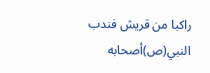راكبا من قريش فندب النبي(ص)أصحابه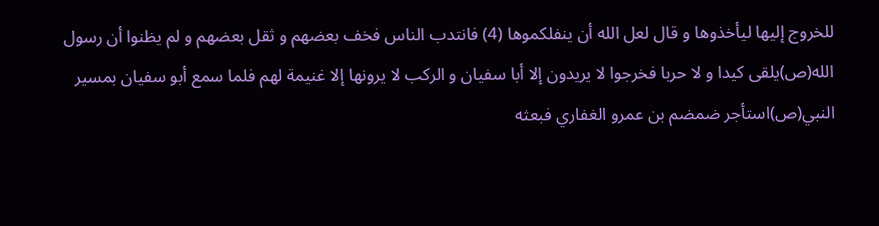للخروج إليها ليأخذوها و قال لعل الله أن ينفلكموها (4) فانتدب الناس فخف بعضهم و ثقل بعضهم و لم يظنوا أن رسول الله(ص)يلقى كيدا و لا حربا فخرجوا لا يريدون إلا أبا سفيان و الركب لا يرونها إلا غنيمة لهم فلما سمع أبو سفيان بمسير النبي(ص)استأجر ضمضم بن عمرو الغفاري فبعثه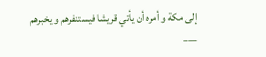إلى مكة و أمره أن يأتي قريشا فيستنفرهم و يخبرهم
___